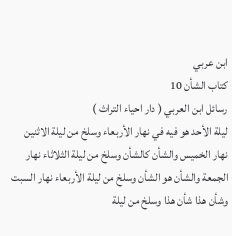ابن عربي
كتاب الشأن 10
رسائل ابن العربي ( دار احياء التراث )
ليلة الأحد هو فيه في نهار الأربعاء وسلخ من ليلة الاثنين نهار الخميس والشأن كالشأن وسلخ من ليلة الثلاثاء نهار الجمعة والشأن هو الشأن وسلخ من ليلة الأربعاء نهار السبت وشأن هذا شأن هذا وسلخ من ليلة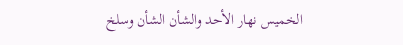الخميس نهار الأحد والشأن الشأن وسلخ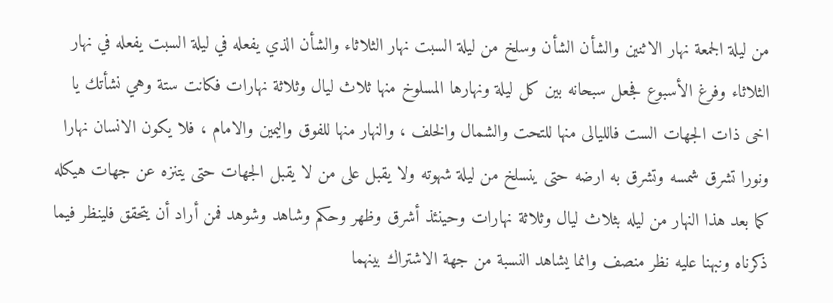من ليلة الجمعة نهار الاثنين والشأن الشأن وسلخ من ليلة السبت نهار الثلاثاء والشأن الذي يفعله في ليلة السبت يفعله في نهار الثلاثاء وفرغ الأسبوع فجعل سبحانه بين كل ليلة ونهارها المسلوخ منها ثلاث ليال وثلاثة نهارات فكانت ستة وهي نشأتك يا اخى ذات الجهات الست فالليالى منها للتحت والشمال والخلف ، والنهار منها للفوق واليمين والامام ، فلا يكون الانسان نهارا ونورا تشرق شمسه وتشرق به ارضه حتى ينسلخ من ليلة شهوته ولا يقبل على من لا يقبل الجهات حتى يتنزه عن جهات هيكله كما بعد هذا النهار من ليله بثلاث ليال وثلاثة نهارات وحينئذ أشرق وظهر وحكم وشاهد وشوهد فمن أراد أن يتحقق فلينظر فيما ذكرناه ونبهنا عليه نظر منصف وانما يشاهد النسبة من جهة الاشتراك بينهما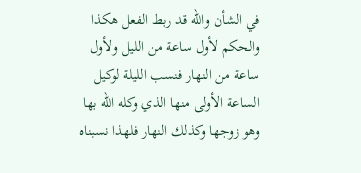في الشأن واللّه قد ربط الفعل هكذا والحكم لأول ساعة من الليل ولأول ساعة من النهار فنسب الليلة لوكيل الساعة الأولى منها الذي وكله اللّه بها وهو زوجها وكذلك النهار فلهذا نسبناه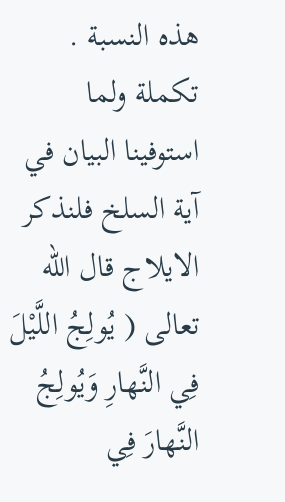هذه النسبة . تكملة ولما استوفينا البيان في آية السلخ فلنذكر الايلاج قال اللّه تعالى ( يُولِجُ اللَّيْلَ فِي النَّهارِ وَيُولِجُ النَّهارَ فِي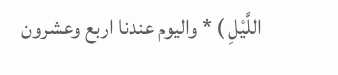اللَّيْلِ ) * واليوم عندنا اربع وعشرون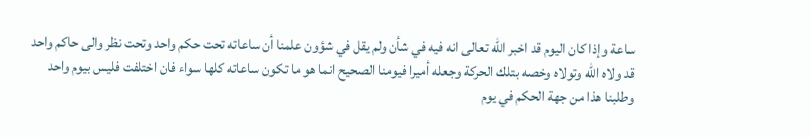ساعة وإذا كان اليوم قد اخبر اللّه تعالى انه فيه في شأن ولم يقل في شؤون علمنا أن ساعاته تحت حكم واحد وتحت نظر والى حاكم واحد قد ولاه اللّه وتولاه وخصه بتلك الحركة وجعله أميرا فيومنا الصحيح انما هو ما تكون ساعاته كلها سواء فان اختلفت فليس بيوم واحد وطلبنا هذا من جهة الحكم في يوم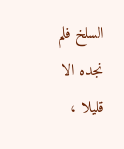السلخ فلم نجده الا قليلا ،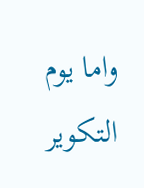واما يوم التكوير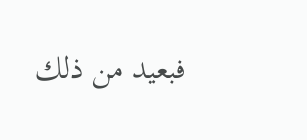فبعيد من ذلك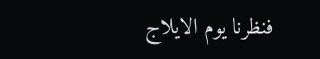فنظرنا يوم الايلاج